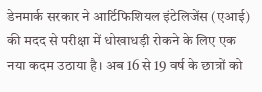डेनमार्क सरकार ने आर्टिफिशियल इंटेलिजेंस (एआई) की मदद से परीक्षा में धोखाधड़ी रोकने के लिए एक नया कदम उठाया है। अब 16 से 19 वर्ष के छात्रों को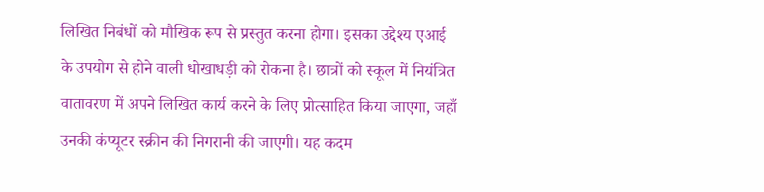लिखित निबंधों को मौखिक रूप से प्रस्तुत करना होगा। इसका उद्देश्य एआई के उपयोग से होने वाली धोखाधड़ी को रोकना है। छात्रों को स्कूल में नियंत्रित वातावरण में अपने लिखित कार्य करने के लिए प्रोत्साहित किया जाएगा, जहाँ उनकी कंप्यूटर स्क्रीन की निगरानी की जाएगी। यह कदम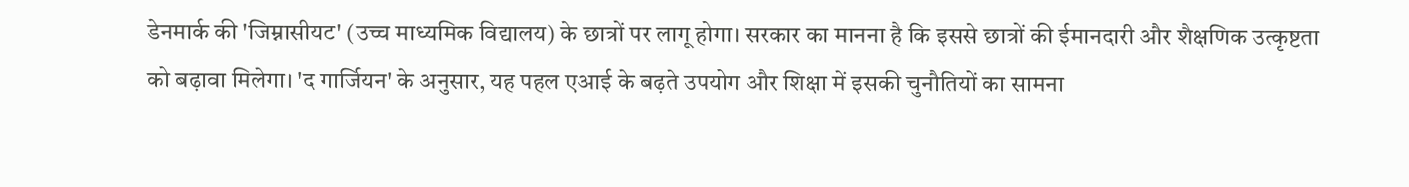डेनमार्क की 'जिम्नासीयट' (उच्च माध्यमिक विद्यालय) के छात्रों पर लागू होगा। सरकार का मानना है कि इससे छात्रों की ईमानदारी और शैक्षणिक उत्कृष्टता को बढ़ावा मिलेगा। 'द गार्जियन' के अनुसार, यह पहल एआई के बढ़ते उपयोग और शिक्षा में इसकी चुनौतियों का सामना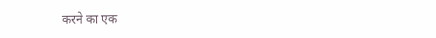करने का एक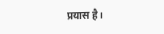प्रयास है।